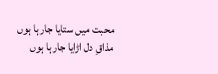محبت میں ستایا جارہا ہوں
مذاقِ دل اڑایا جارہا ہوں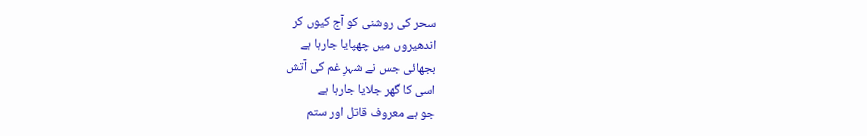سحر کی روشنی کو آج کیوں کر
اندھیروں میں چھپایا جارہا ہے
بجھائی جس نے شہرِ غم کی آتش
اسی کا گھر جلایا جارہا ہے
جو ہے معروف قاتل اور ستم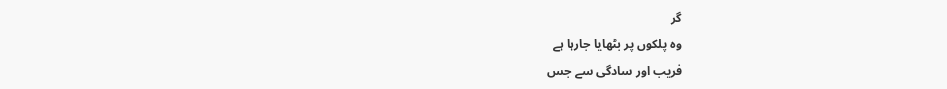گر
وہ پلکوں پر بٹھایا جارہا ہے
فریب اور سادگی سے جس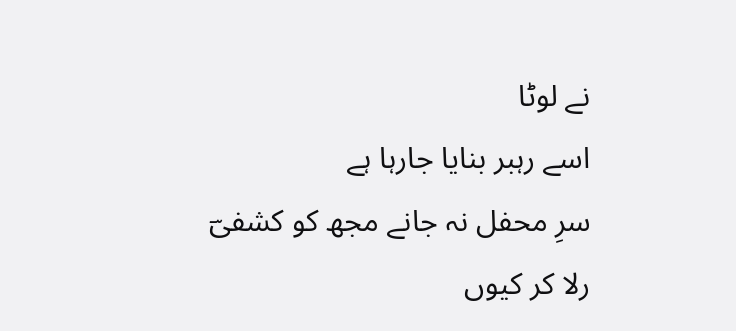نے لوٹا
اسے رہبر بنایا جارہا ہے
سرِ محفل نہ جانے مجھ کو کشفیؔ
رلا کر کیوں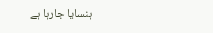ہنسایا جارہا ہے